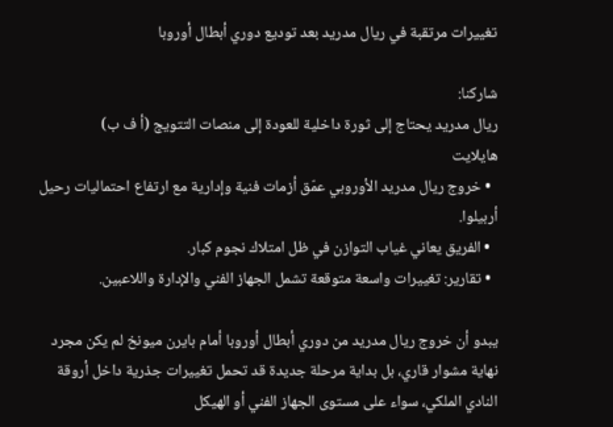تغييرات مرتقبة في ريال مدريد بعد توديع دوري أبطال أوروبا

شاركنا:
ريال مدريد يحتاج إلى ثورة داخلية للعودة إلى منصات التتويج (أ ف ب)
هايلايت
  • خروج ريال مدريد الأوروبي عمّق أزمات فنية وإدارية مع ارتفاع احتماليات رحيل أربيلوا.
  • الفريق يعاني غياب التوازن في ظل امتلاك نجوم كبار.
  • تقارير: تغييرات واسعة متوقعة تشمل الجهاز الفني والإدارة واللاعبين.

يبدو أن خروج ريال مدريد من دوري أبطال أوروبا أمام بايرن ميونخ لم يكن مجرد نهاية مشوار قاري، بل بداية مرحلة جديدة قد تحمل تغييرات جذرية داخل أروقة النادي الملكي، سواء على مستوى الجهاز الفني أو الهيكل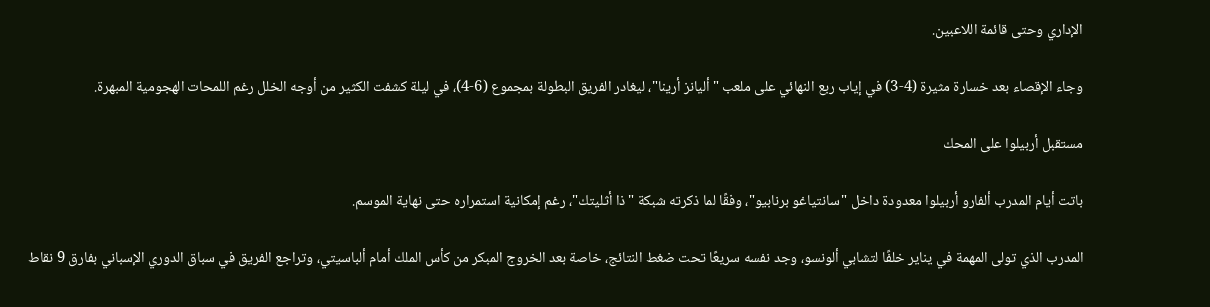الإداري وحتى قائمة اللاعبين.

وجاء الإقصاء بعد خسارة مثيرة (4-3) في إياب ربع النهائي على ملعب "أليانز أرينا"، ليغادر الفريق البطولة بمجموع (6-4)، في ليلة كشفت الكثير من أوجه الخلل رغم اللمحات الهجومية المبهرة.

مستقبل أربيلوا على المحك

باتت أيام المدرب ألفارو أربيلوا معدودة داخل "سانتياغو برنابيو"، وفقًا لما ذكرته شبكة "ذا أثليتك"، رغم إمكانية استمراره حتى نهاية الموسم.

المدرب الذي تولى المهمة في يناير خلفًا لتشابي ألونسو، وجد نفسه سريعًا تحت ضغط النتائج، خاصة بعد الخروج المبكر من كأس الملك أمام ألباسيتي، وتراجع الفريق في سباق الدوري الإسباني بفارق 9 نقاط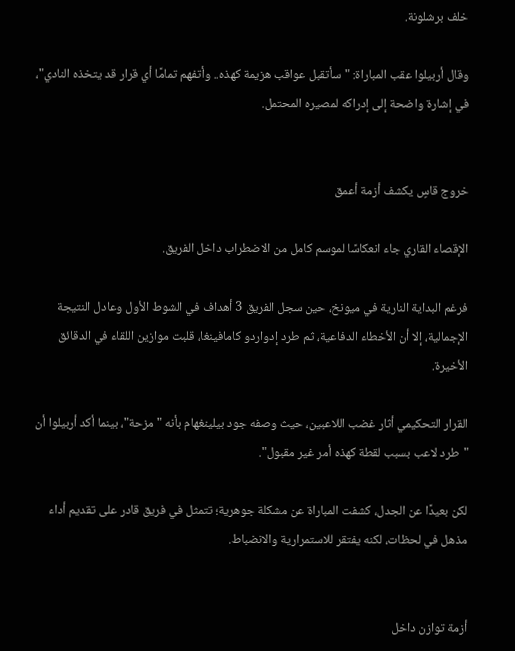خلف برشلونة.

وقال أربيلوا عقب المباراة: "سأتقبل عواقب هزيمة كهذه.. وأتفهم تمامًا أي قرار قد يتخذه النادي"، في إشارة واضحة إلى إدراكه لمصيره المحتمل.


خروج قاسٍ يكشف أزمة أعمق

الإقصاء القاري جاء انعكاسًا لموسم كامل من الاضطراب داخل الفريق.

فرغم البداية النارية في ميونخ، حين سجل الفريق 3 أهداف في الشوط الأول وعادل النتيجة الإجمالية، إلا أن الأخطاء الدفاعية، ثم طرد إدواردو كامافينغا، قلبت موازين اللقاء في الدقائق الأخيرة.

القرار التحكيمي أثار غضب اللاعبين، حيث وصفه جود بيلينغهام بأنه "مزحة"، بينما أكد أربيلوا أن "طرد لاعب بسبب لقطة كهذه أمر غير مقبول".

لكن بعيدًا عن الجدل، كشفت المباراة عن مشكلة جوهرية؛ تتمثل في فريق قادر على تقديم أداء مذهل في لحظات، لكنه يفتقر للاستمرارية والانضباط.


أزمة توازن داخل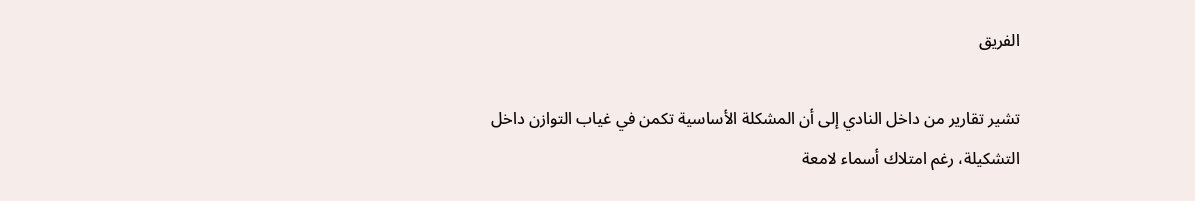الفريق

تشير تقارير من داخل النادي إلى أن المشكلة الأساسية تكمن في غياب التوازن داخل التشكيلة، رغم امتلاك أسماء لامعة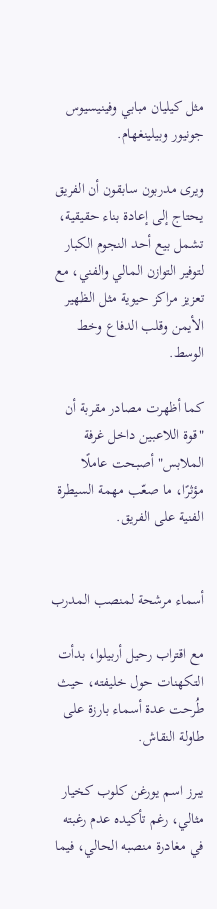مثل كيليان مبابي وفينيسيوس جونيور وبيلينغهام.

ويرى مدربون سابقون أن الفريق يحتاج إلى إعادة بناء حقيقية، تشمل بيع أحد النجوم الكبار لتوفير التوازن المالي والفني، مع تعزيز مراكز حيوية مثل الظهير الأيمن وقلب الدفاع وخط الوسط.

كما أظهرت مصادر مقربة أن "قوة اللاعبين داخل غرفة الملابس" أصبحت عاملًا مؤثرًا، ما صعّب مهمة السيطرة الفنية على الفريق.


أسماء مرشحة لمنصب المدرب

مع اقتراب رحيل أربيلوا، بدأت التكهنات حول خليفته، حيث طُرحت عدة أسماء بارزة على طاولة النقاش.

يبرز اسم يورغن كلوب كخيار مثالي، رغم تأكيده عدم رغبته في مغادرة منصبه الحالي، فيما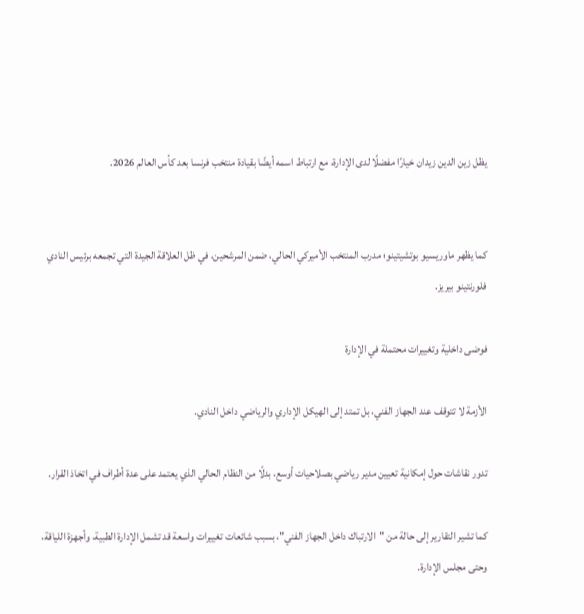يظل زين الدين زيدان خيارًا مفضلًا لدى الإدارة، مع ارتباط اسمه أيضًا بقيادة منتخب فرنسا بعد كأس العالم 2026.


كما يظهر ماوريسيو بوتشيتينو؛ مدرب المنتخب الأميركي الحالي، ضمن المرشحين، في ظل العلاقة الجيدة التي تجمعه برئيس النادي فلورنتينو بيريز.

فوضى داخلية وتغييرات محتملة في الإدارة

الأزمة لا تتوقف عند الجهاز الفني، بل تمتد إلى الهيكل الإداري والرياضي داخل النادي.

تدور نقاشات حول إمكانية تعيين مدير رياضي بصلاحيات أوسع، بدلًا من النظام الحالي الذي يعتمد على عدة أطراف في اتخاذ القرار.

كما تشير التقارير إلى حالة من "الارتباك داخل الجهاز الفني"، بسبب شائعات تغييرات واسعة قد تشمل الإدارة الطبية، وأجهزة اللياقة، وحتى مجلس الإدارة.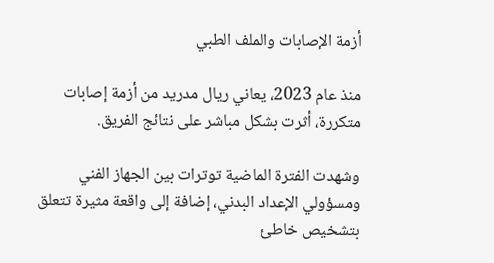أزمة الإصابات والملف الطبي

منذ عام 2023، يعاني ريال مدريد من أزمة إصابات متكررة، أثرت بشكل مباشر على نتائج الفريق.

وشهدت الفترة الماضية توترات بين الجهاز الفني ومسؤولي الإعداد البدني، إضافة إلى واقعة مثيرة تتعلق بتشخيص خاطئ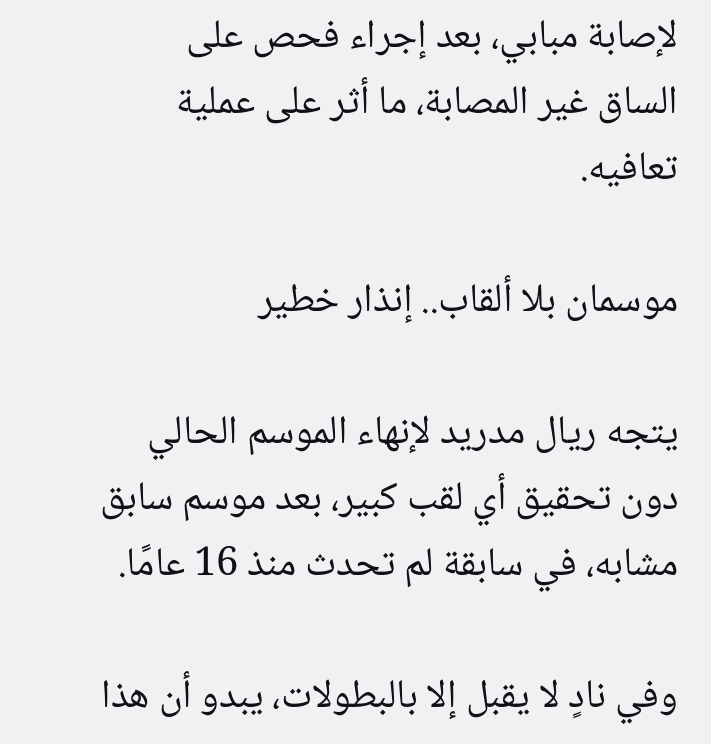لإصابة مبابي، بعد إجراء فحص على الساق غير المصابة، ما أثر على عملية تعافيه.

موسمان بلا ألقاب.. إنذار خطير

يتجه ريال مدريد لإنهاء الموسم الحالي دون تحقيق أي لقب كبير، بعد موسم سابق مشابه، في سابقة لم تحدث منذ 16 عامًا.

وفي نادٍ لا يقبل إلا بالبطولات، يبدو أن هذا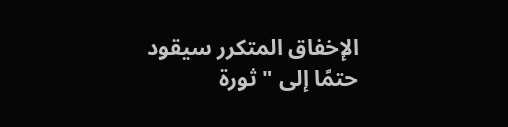الإخفاق المتكرر سيقود حتمًا إلى "ثورة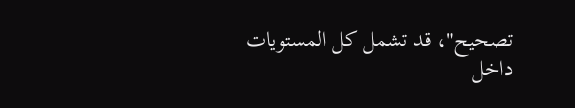تصحيح"، قد تشمل كل المستويات داخل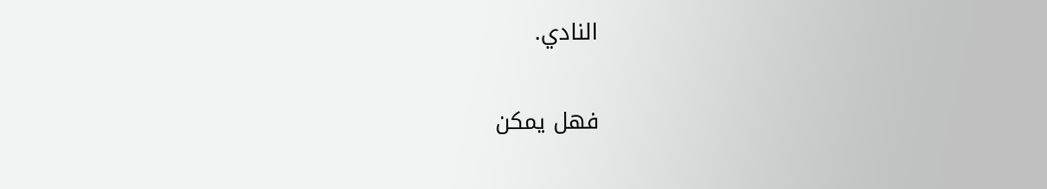النادي.

فهل يمكن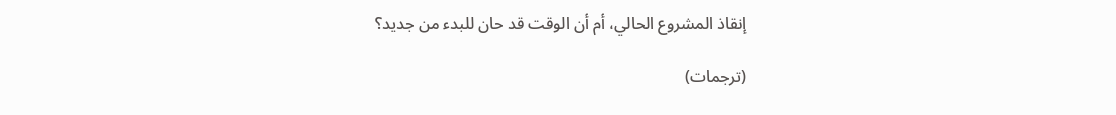إنقاذ المشروع الحالي، أم أن الوقت قد حان للبدء من جديد؟

(ترجمات)